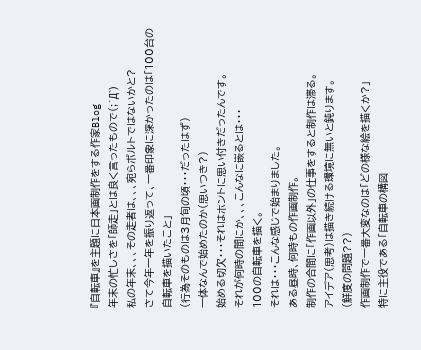『自転車』を主題に日本画制作をする作家Blog
年末の忙しさを「師走」とは良く言ったもので(;´Д`)
私の年末、、、その走者は、、、宛らボルトではないかと?
さて今年一年を振り返って、一番印象に深かったのは「100台の自転車を描いたこと」
(行為そのものは3月旬の頃・・・だったはず)
一体なんで始めたのか(思いつき?)
始める切欠・・・それはホントに思い付きだったんです。
それが何時の間にか、、、こんなに嵌るとは・・・
100の自転車を描く。
それは・・・こんな感じで始まりました。
ある昼時、何時もの作画制作。
制作の合間に「作画以外」の仕事をすると制作は滞る。
アイデア(思考)は描き続ける環境に無いと鈍ります。
(鮮度の問題??)
作画制作で一番大変なのは「どの様な絵を描くか?」
特に主役である「自転車の構図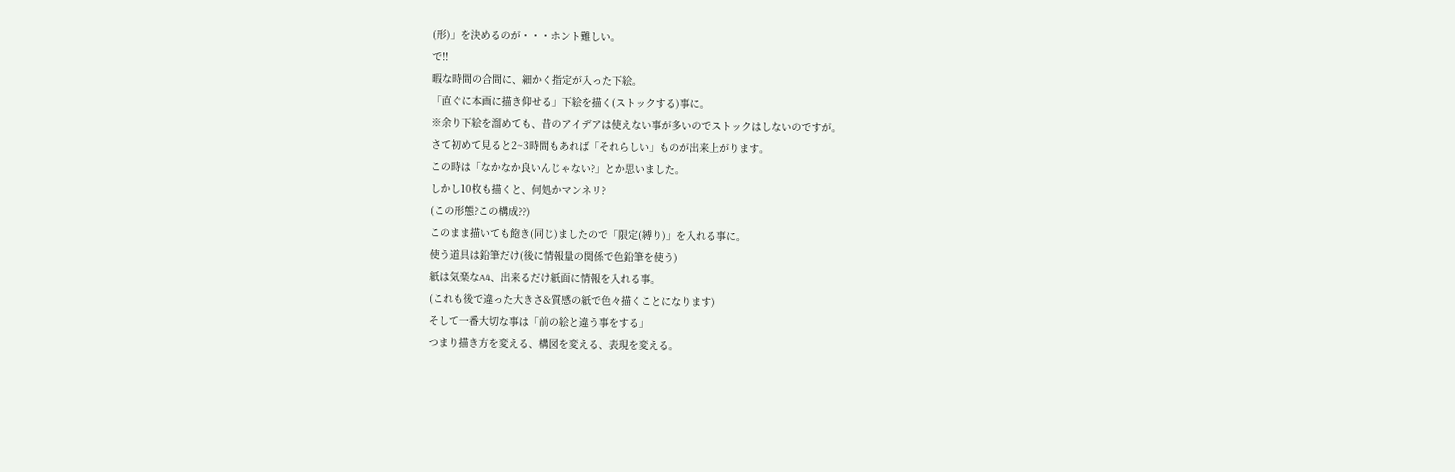(形)」を決めるのが・・・ホント難しい。
で!!
暇な時間の合間に、細かく指定が入った下絵。
「直ぐに本画に描き仰せる」下絵を描く(ストックする)事に。
※余り下絵を溜めても、昔のアイデアは使えない事が多いのでストックはしないのですが。
さて初めて見ると2~3時間もあれば「それらしい」ものが出来上がります。
この時は「なかなか良いんじゃない?」とか思いました。
しかし10枚も描くと、何処かマンネリ?
(この形態?この構成??)
このまま描いても飽き(同じ)ましたので「限定(縛り)」を入れる事に。
使う道具は鉛筆だけ(後に情報量の関係で色鉛筆を使う)
紙は気楽なA4、出来るだけ紙面に情報を入れる事。
(これも後で違った大きさ&質感の紙で色々描くことになります)
そして一番大切な事は「前の絵と違う事をする」
つまり描き方を変える、構図を変える、表現を変える。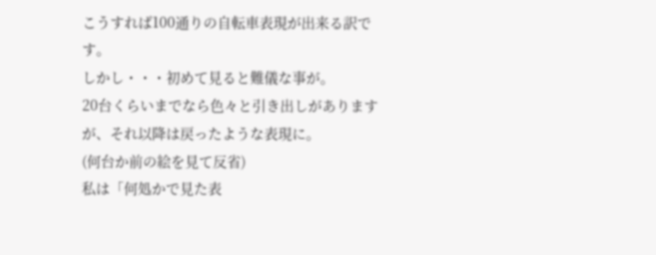こうすれば100通りの自転車表現が出来る訳です。
しかし・・・初めて見ると難儀な事が。
20台くらいまでなら色々と引き出しがありますが、それ以降は戻ったような表現に。
(何台か前の絵を見て反省)
私は「何処かで見た表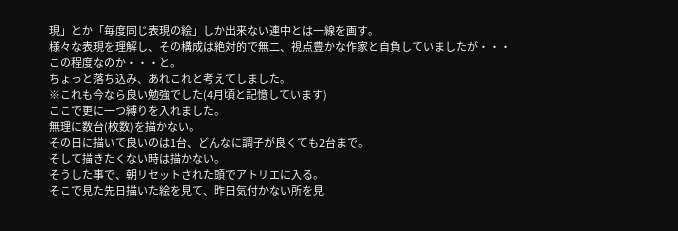現」とか「毎度同じ表現の絵」しか出来ない連中とは一線を画す。
様々な表現を理解し、その構成は絶対的で無二、視点豊かな作家と自負していましたが・・・
この程度なのか・・・と。
ちょっと落ち込み、あれこれと考えてしました。
※これも今なら良い勉強でした(4月頃と記憶しています)
ここで更に一つ縛りを入れました。
無理に数台(枚数)を描かない。
その日に描いて良いのは1台、どんなに調子が良くても2台まで。
そして描きたくない時は描かない。
そうした事で、朝リセットされた頭でアトリエに入る。
そこで見た先日描いた絵を見て、昨日気付かない所を見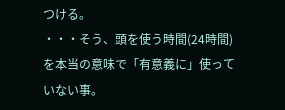つける。
・・・そう、頭を使う時間(24時間)を本当の意味で「有意義に」使っていない事。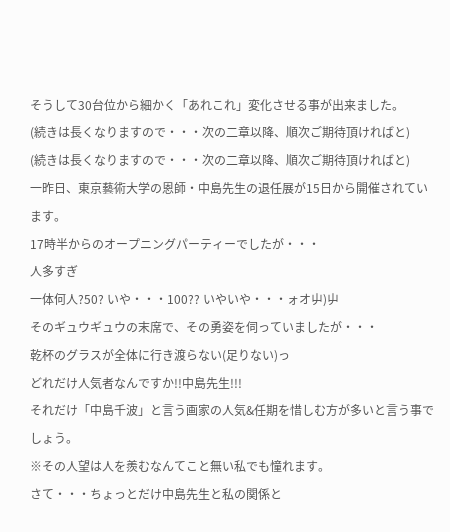そうして30台位から細かく「あれこれ」変化させる事が出来ました。
(続きは長くなりますので・・・次の二章以降、順次ご期待頂ければと)
(続きは長くなりますので・・・次の二章以降、順次ご期待頂ければと)
一昨日、東京藝術大学の恩師・中島先生の退任展が15日から開催されています。
17時半からのオープニングパーティーでしたが・・・
人多すぎ
一体何人?50? いや・・・100?? いやいや・・・ォオ屮)屮
そのギュウギュウの末席で、その勇姿を伺っていましたが・・・
乾杯のグラスが全体に行き渡らない(足りない)っ
どれだけ人気者なんですか!!中島先生!!!
それだけ「中島千波」と言う画家の人気&任期を惜しむ方が多いと言う事でしょう。
※その人望は人を羨むなんてこと無い私でも憧れます。
さて・・・ちょっとだけ中島先生と私の関係と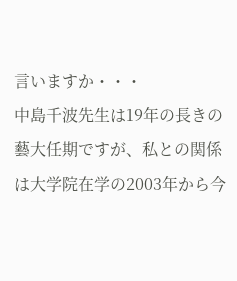言いますか・・・
中島千波先生は19年の長きの藝大任期ですが、私との関係は大学院在学の2003年から今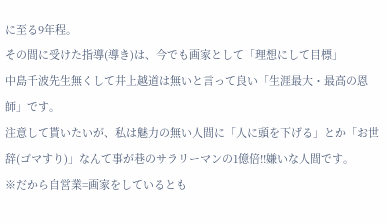に至る9年程。
その間に受けた指導(導き)は、今でも画家として「理想にして目標」
中島千波先生無くして井上越道は無いと言って良い「生涯最大・最高の恩師」です。
注意して貰いたいが、私は魅力の無い人間に「人に頭を下げる」とか「お世辞(ゴマすり)」なんて事が巷のサラリーマンの1億倍!!嫌いな人間です。
※だから自営業=画家をしているとも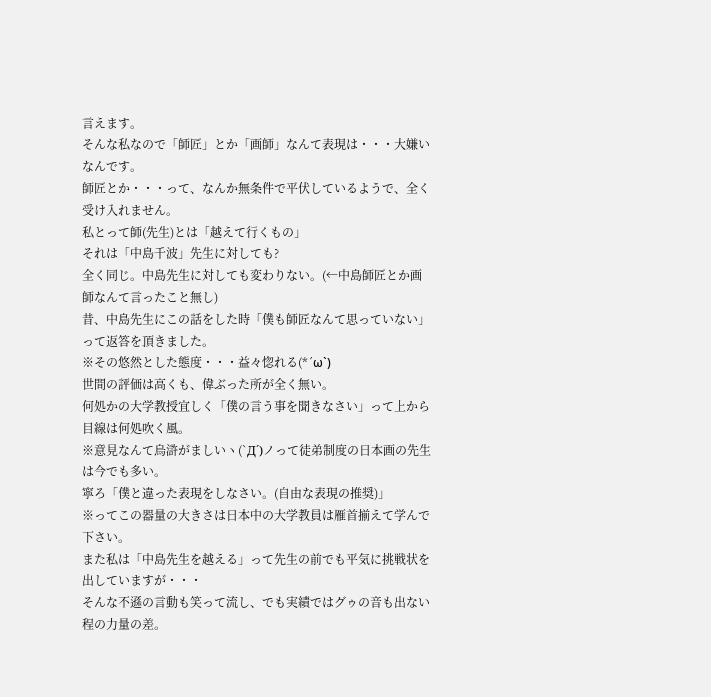言えます。
そんな私なので「師匠」とか「画師」なんて表現は・・・大嫌いなんです。
師匠とか・・・って、なんか無条件で平伏しているようで、全く受け入れません。
私とって師(先生)とは「越えて行くもの」
それは「中島千波」先生に対しても?
全く同じ。中島先生に対しても変わりない。(←中島師匠とか画師なんて言ったこと無し)
昔、中島先生にこの話をした時「僕も師匠なんて思っていない」って返答を頂きました。
※その悠然とした態度・・・益々惚れる(*´ω`)
世間の評価は高くも、偉ぶった所が全く無い。
何処かの大学教授宜しく「僕の言う事を聞きなさい」って上から目線は何処吹く風。
※意見なんて烏滸がましいヽ(`Д´)ノって徒弟制度の日本画の先生は今でも多い。
寧ろ「僕と違った表現をしなさい。(自由な表現の推奨)」
※ってこの器量の大きさは日本中の大学教員は雁首揃えて学んで下さい。
また私は「中島先生を越える」って先生の前でも平気に挑戦状を出していますが・・・
そんな不遜の言動も笑って流し、でも実績ではグゥの音も出ない程の力量の差。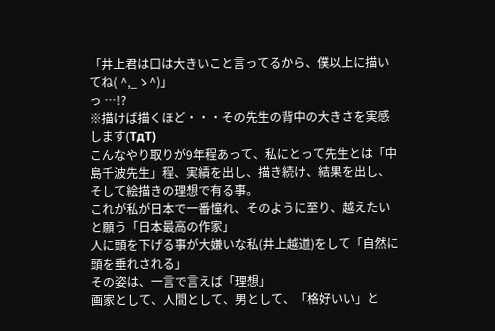「井上君は口は大きいこと言ってるから、僕以上に描いてね( ^,_ゝ^)」
っ …!?
※描けば描くほど・・・その先生の背中の大きさを実感します(TдT)
こんなやり取りが9年程あって、私にとって先生とは「中島千波先生」程、実績を出し、描き続け、結果を出し、そして絵描きの理想で有る事。
これが私が日本で一番憧れ、そのように至り、越えたいと願う「日本最高の作家」
人に頭を下げる事が大嫌いな私(井上越道)をして「自然に頭を垂れされる」
その姿は、一言で言えば「理想」
画家として、人間として、男として、「格好いい」と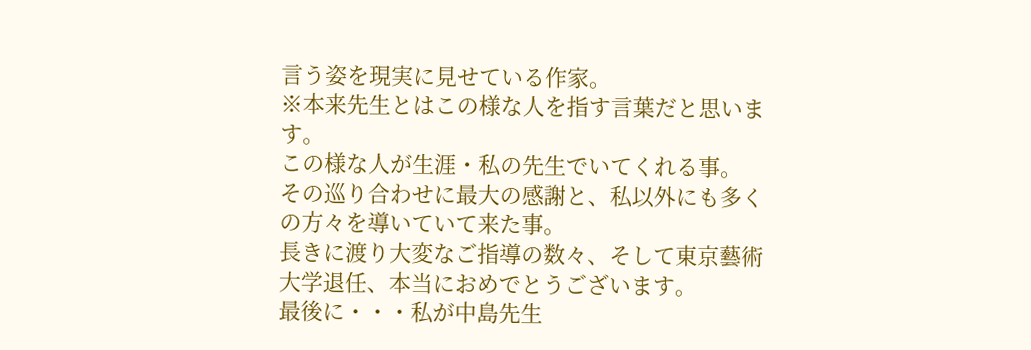言う姿を現実に見せている作家。
※本来先生とはこの様な人を指す言葉だと思います。
この様な人が生涯・私の先生でいてくれる事。
その巡り合わせに最大の感謝と、私以外にも多くの方々を導いていて来た事。
長きに渡り大変なご指導の数々、そして東京藝術大学退任、本当におめでとうございます。
最後に・・・私が中島先生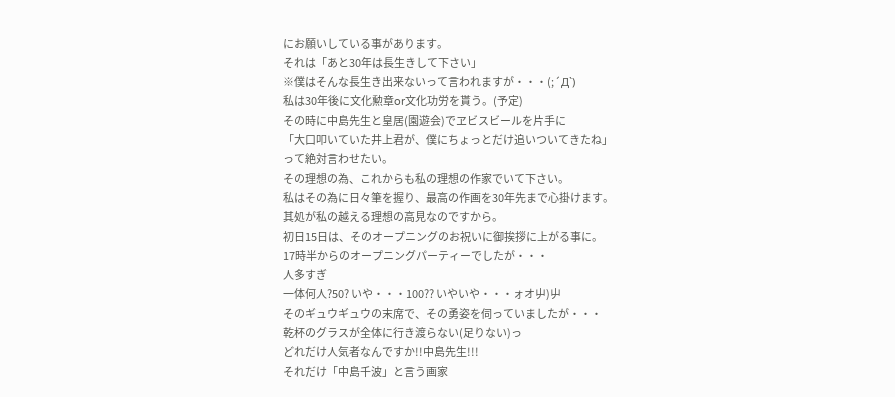にお願いしている事があります。
それは「あと30年は長生きして下さい」
※僕はそんな長生き出来ないって言われますが・・・(;´Д`)
私は30年後に文化勲章or文化功労を貰う。(予定)
その時に中島先生と皇居(園遊会)でヱビスビールを片手に
「大口叩いていた井上君が、僕にちょっとだけ追いついてきたね」
って絶対言わせたい。
その理想の為、これからも私の理想の作家でいて下さい。
私はその為に日々筆を握り、最高の作画を30年先まで心掛けます。
其処が私の越える理想の高見なのですから。
初日15日は、そのオープニングのお祝いに御挨拶に上がる事に。
17時半からのオープニングパーティーでしたが・・・
人多すぎ
一体何人?50? いや・・・100?? いやいや・・・ォオ屮)屮
そのギュウギュウの末席で、その勇姿を伺っていましたが・・・
乾杯のグラスが全体に行き渡らない(足りない)っ
どれだけ人気者なんですか!!中島先生!!!
それだけ「中島千波」と言う画家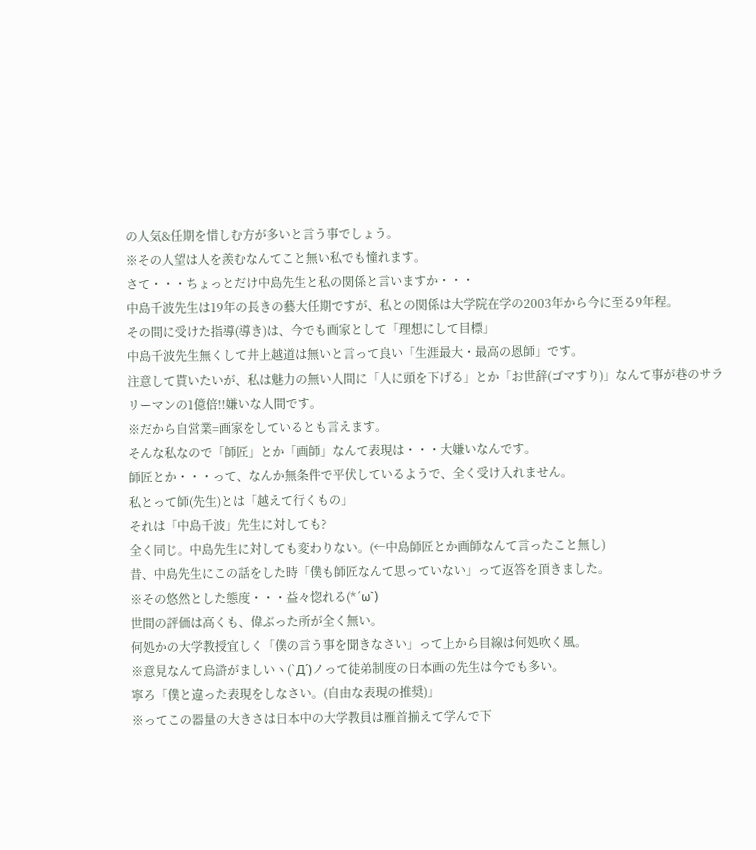の人気&任期を惜しむ方が多いと言う事でしょう。
※その人望は人を羨むなんてこと無い私でも憧れます。
さて・・・ちょっとだけ中島先生と私の関係と言いますか・・・
中島千波先生は19年の長きの藝大任期ですが、私との関係は大学院在学の2003年から今に至る9年程。
その間に受けた指導(導き)は、今でも画家として「理想にして目標」
中島千波先生無くして井上越道は無いと言って良い「生涯最大・最高の恩師」です。
注意して貰いたいが、私は魅力の無い人間に「人に頭を下げる」とか「お世辞(ゴマすり)」なんて事が巷のサラリーマンの1億倍!!嫌いな人間です。
※だから自営業=画家をしているとも言えます。
そんな私なので「師匠」とか「画師」なんて表現は・・・大嫌いなんです。
師匠とか・・・って、なんか無条件で平伏しているようで、全く受け入れません。
私とって師(先生)とは「越えて行くもの」
それは「中島千波」先生に対しても?
全く同じ。中島先生に対しても変わりない。(←中島師匠とか画師なんて言ったこと無し)
昔、中島先生にこの話をした時「僕も師匠なんて思っていない」って返答を頂きました。
※その悠然とした態度・・・益々惚れる(*´ω`)
世間の評価は高くも、偉ぶった所が全く無い。
何処かの大学教授宜しく「僕の言う事を聞きなさい」って上から目線は何処吹く風。
※意見なんて烏滸がましいヽ(`Д´)ノって徒弟制度の日本画の先生は今でも多い。
寧ろ「僕と違った表現をしなさい。(自由な表現の推奨)」
※ってこの器量の大きさは日本中の大学教員は雁首揃えて学んで下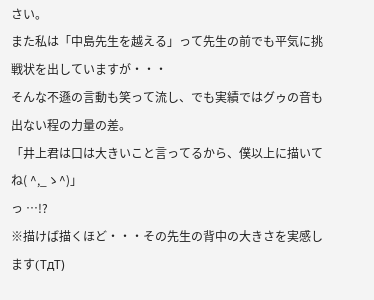さい。
また私は「中島先生を越える」って先生の前でも平気に挑戦状を出していますが・・・
そんな不遜の言動も笑って流し、でも実績ではグゥの音も出ない程の力量の差。
「井上君は口は大きいこと言ってるから、僕以上に描いてね( ^,_ゝ^)」
っ …!?
※描けば描くほど・・・その先生の背中の大きさを実感します(TдT)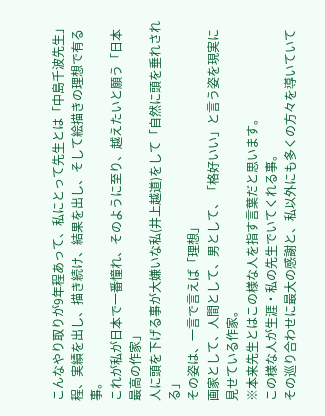こんなやり取りが9年程あって、私にとって先生とは「中島千波先生」程、実績を出し、描き続け、結果を出し、そして絵描きの理想で有る事。
これが私が日本で一番憧れ、そのように至り、越えたいと願う「日本最高の作家」
人に頭を下げる事が大嫌いな私(井上越道)をして「自然に頭を垂れされる」
その姿は、一言で言えば「理想」
画家として、人間として、男として、「格好いい」と言う姿を現実に見せている作家。
※本来先生とはこの様な人を指す言葉だと思います。
この様な人が生涯・私の先生でいてくれる事。
その巡り合わせに最大の感謝と、私以外にも多くの方々を導いていて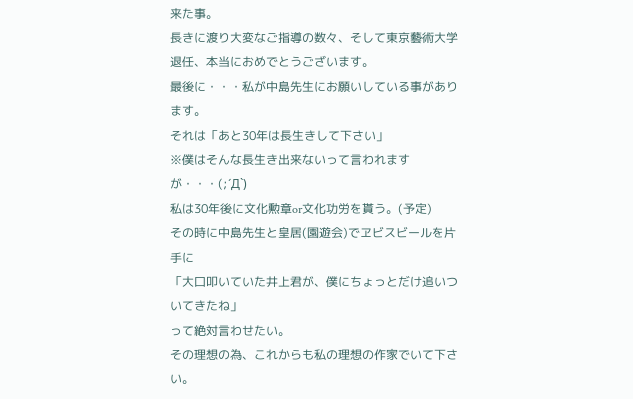来た事。
長きに渡り大変なご指導の数々、そして東京藝術大学退任、本当におめでとうございます。
最後に・・・私が中島先生にお願いしている事があります。
それは「あと30年は長生きして下さい」
※僕はそんな長生き出来ないって言われますが・・・(;´Д`)
私は30年後に文化勲章or文化功労を貰う。(予定)
その時に中島先生と皇居(園遊会)でヱビスビールを片手に
「大口叩いていた井上君が、僕にちょっとだけ追いついてきたね」
って絶対言わせたい。
その理想の為、これからも私の理想の作家でいて下さい。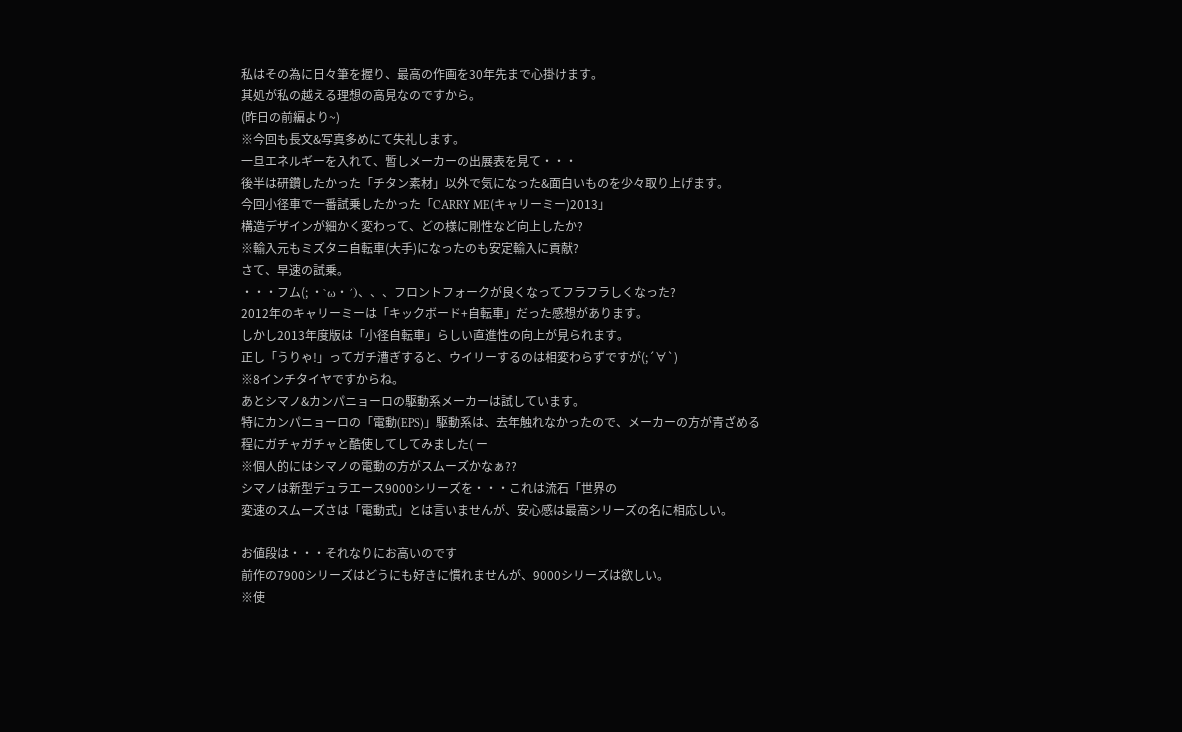私はその為に日々筆を握り、最高の作画を30年先まで心掛けます。
其処が私の越える理想の高見なのですから。
(昨日の前編より~)
※今回も長文&写真多めにて失礼します。
一旦エネルギーを入れて、暫しメーカーの出展表を見て・・・
後半は研鑽したかった「チタン素材」以外で気になった&面白いものを少々取り上げます。
今回小径車で一番試乗したかった「CARRY ME(キャリーミー)2013」
構造デザインが細かく変わって、どの様に剛性など向上したか?
※輸入元もミズタニ自転車(大手)になったのも安定輸入に貢献?
さて、早速の試乗。
・・・フム(; ・`ω・´)、、、フロントフォークが良くなってフラフラしくなった?
2012年のキャリーミーは「キックボード+自転車」だった感想があります。
しかし2013年度版は「小径自転車」らしい直進性の向上が見られます。
正し「うりゃ!」ってガチ漕ぎすると、ウイリーするのは相変わらずですが(;´∀`)
※8インチタイヤですからね。
あとシマノ&カンパニョーロの駆動系メーカーは試しています。
特にカンパニョーロの「電動(EPS)」駆動系は、去年触れなかったので、メーカーの方が青ざめる程にガチャガチャと酷使してしてみました( ー
※個人的にはシマノの電動の方がスムーズかなぁ??
シマノは新型デュラエース9000シリーズを・・・これは流石「世界の
変速のスムーズさは「電動式」とは言いませんが、安心感は最高シリーズの名に相応しい。

お値段は・・・それなりにお高いのです
前作の7900シリーズはどうにも好きに慣れませんが、9000シリーズは欲しい。
※使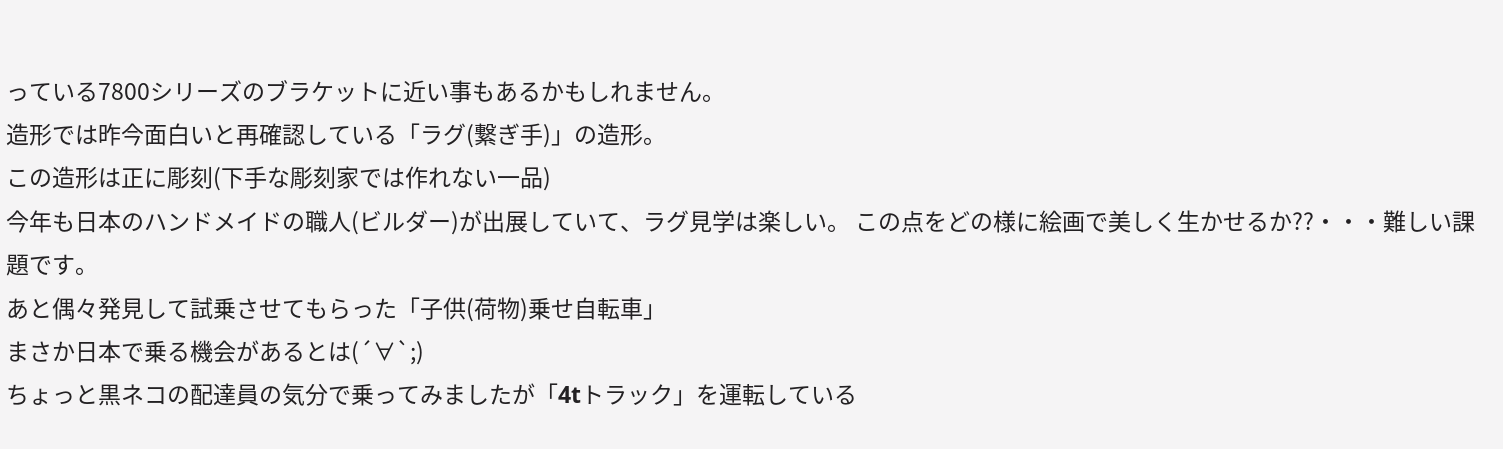っている7800シリーズのブラケットに近い事もあるかもしれません。
造形では昨今面白いと再確認している「ラグ(繋ぎ手)」の造形。
この造形は正に彫刻(下手な彫刻家では作れない一品)
今年も日本のハンドメイドの職人(ビルダー)が出展していて、ラグ見学は楽しい。 この点をどの様に絵画で美しく生かせるか??・・・難しい課題です。
あと偶々発見して試乗させてもらった「子供(荷物)乗せ自転車」
まさか日本で乗る機会があるとは(´∀`;)
ちょっと黒ネコの配達員の気分で乗ってみましたが「4tトラック」を運転している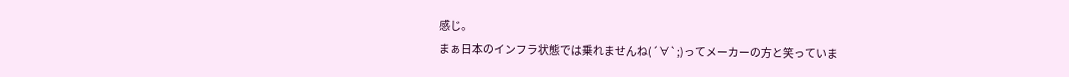感じ。
まぁ日本のインフラ状態では乗れませんね(´∀`;)ってメーカーの方と笑っていま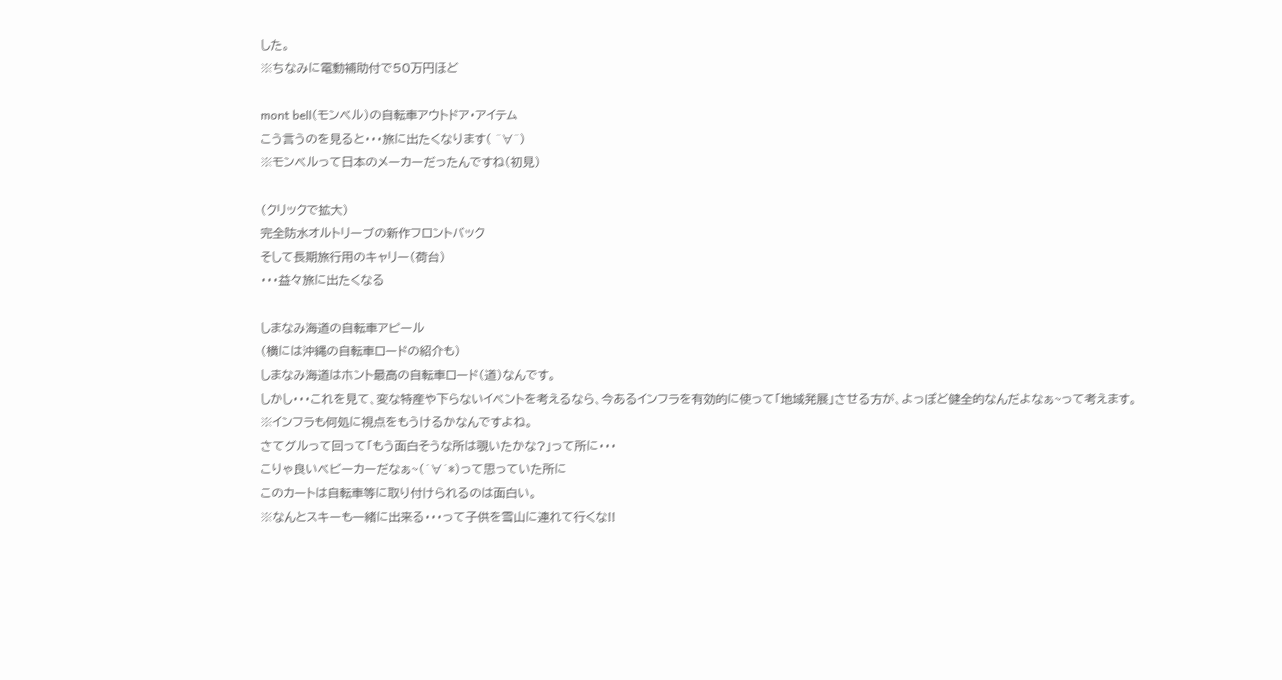した。
※ちなみに電動補助付で50万円ほど

mont bell(モンベル)の自転車アウトドア・アイテム
こう言うのを見ると・・・旅に出たくなります( ^∀^)
※モンベルって日本のメーカーだったんですね(初見)

(クリックで拡大)
完全防水オルトリーブの新作フロントバック
そして長期旅行用のキャリー(荷台)
・・・益々旅に出たくなる

しまなみ海道の自転車アピール
(横には沖縄の自転車ロードの紹介も)
しまなみ海道はホント最高の自転車ロード(道)なんです。
しかし・・・これを見て、変な特産や下らないイベントを考えるなら、今あるインフラを有効的に使って「地域発展」させる方が、よっぽど健全的なんだよなぁ~って考えます。
※インフラも何処に視点をもうけるかなんですよね。
さてグルって回って「もう面白そうな所は覗いたかな?」って所に・・・
こりゃ良いベビーカーだなぁ~(´∀`*)って思っていた所に
このカートは自転車等に取り付けられるのは面白い。
※なんとスキーも一緒に出来る・・・って子供を雪山に連れて行くな!!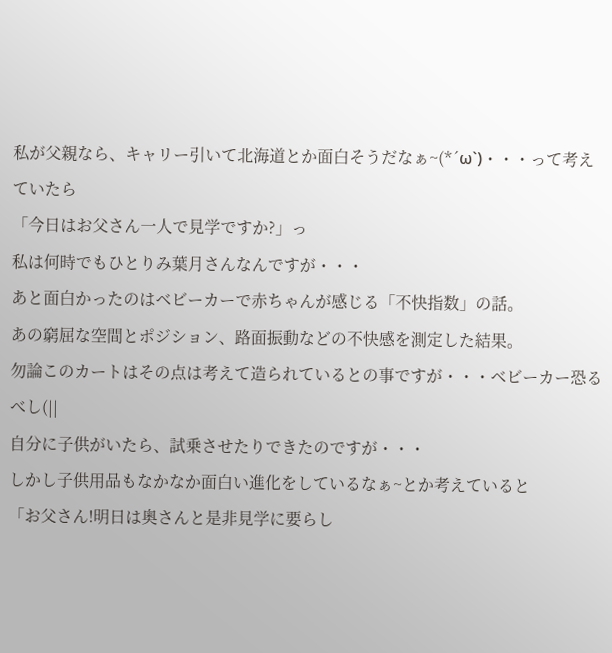私が父親なら、キャリー引いて北海道とか面白そうだなぁ~(*´ω`)・・・って考えていたら
「今日はお父さん一人で見学ですか?」っ
私は何時でもひとりみ葉月さんなんですが・・・
あと面白かったのはベビーカーで赤ちゃんが感じる「不快指数」の話。
あの窮屈な空間とポジション、路面振動などの不快感を測定した結果。
勿論このカートはその点は考えて造られているとの事ですが・・・ベビーカー恐るべし(||
自分に子供がいたら、試乗させたりできたのですが・・・
しかし子供用品もなかなか面白い進化をしているなぁ~とか考えていると
「お父さん!明日は奥さんと是非見学に要らし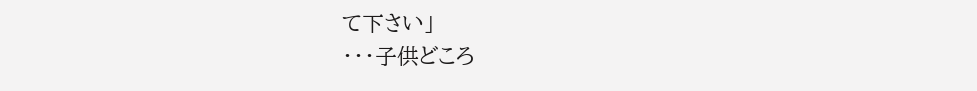て下さい」
・・・子供どころ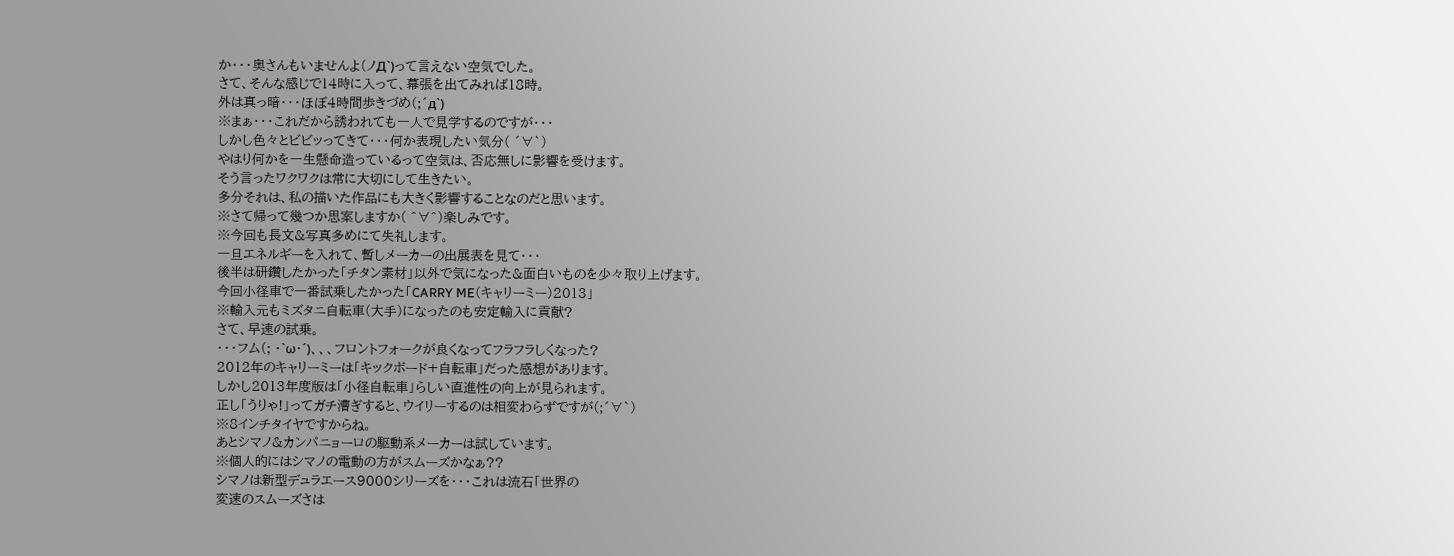か・・・奥さんもいませんよ(ノД`)って言えない空気でした。
さて、そんな感じで14時に入って、幕張を出てみれば18時。
外は真っ暗・・・ほぼ4時間歩きづめ(;´д`)
※まぁ・・・これだから誘われても一人で見学するのですが・・・
しかし色々とビビッってきて・・・何か表現したい気分( ´∀`)
やはり何かを一生懸命造っているって空気は、否応無しに影響を受けます。
そう言ったワクワクは常に大切にして生きたい。
多分それは、私の描いた作品にも大きく影響することなのだと思います。
※さて帰って幾つか思案しますか( ^∀^)楽しみです。
※今回も長文&写真多めにて失礼します。
一旦エネルギーを入れて、暫しメーカーの出展表を見て・・・
後半は研鑽したかった「チタン素材」以外で気になった&面白いものを少々取り上げます。
今回小径車で一番試乗したかった「CARRY ME(キャリーミー)2013」
※輸入元もミズタニ自転車(大手)になったのも安定輸入に貢献?
さて、早速の試乗。
・・・フム(; ・`ω・´)、、、フロントフォークが良くなってフラフラしくなった?
2012年のキャリーミーは「キックボード+自転車」だった感想があります。
しかし2013年度版は「小径自転車」らしい直進性の向上が見られます。
正し「うりゃ!」ってガチ漕ぎすると、ウイリーするのは相変わらずですが(;´∀`)
※8インチタイヤですからね。
あとシマノ&カンパニョーロの駆動系メーカーは試しています。
※個人的にはシマノの電動の方がスムーズかなぁ??
シマノは新型デュラエース9000シリーズを・・・これは流石「世界の
変速のスムーズさは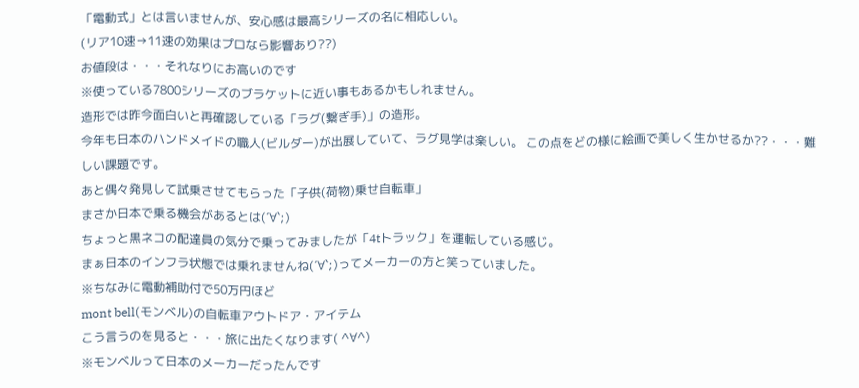「電動式」とは言いませんが、安心感は最高シリーズの名に相応しい。
(リア10速→11速の効果はプロなら影響あり??)
お値段は・・・それなりにお高いのです
※使っている7800シリーズのブラケットに近い事もあるかもしれません。
造形では昨今面白いと再確認している「ラグ(繋ぎ手)」の造形。
今年も日本のハンドメイドの職人(ビルダー)が出展していて、ラグ見学は楽しい。 この点をどの様に絵画で美しく生かせるか??・・・難しい課題です。
あと偶々発見して試乗させてもらった「子供(荷物)乗せ自転車」
まさか日本で乗る機会があるとは(´∀`;)
ちょっと黒ネコの配達員の気分で乗ってみましたが「4tトラック」を運転している感じ。
まぁ日本のインフラ状態では乗れませんね(´∀`;)ってメーカーの方と笑っていました。
※ちなみに電動補助付で50万円ほど
mont bell(モンベル)の自転車アウトドア・アイテム
こう言うのを見ると・・・旅に出たくなります( ^∀^)
※モンベルって日本のメーカーだったんです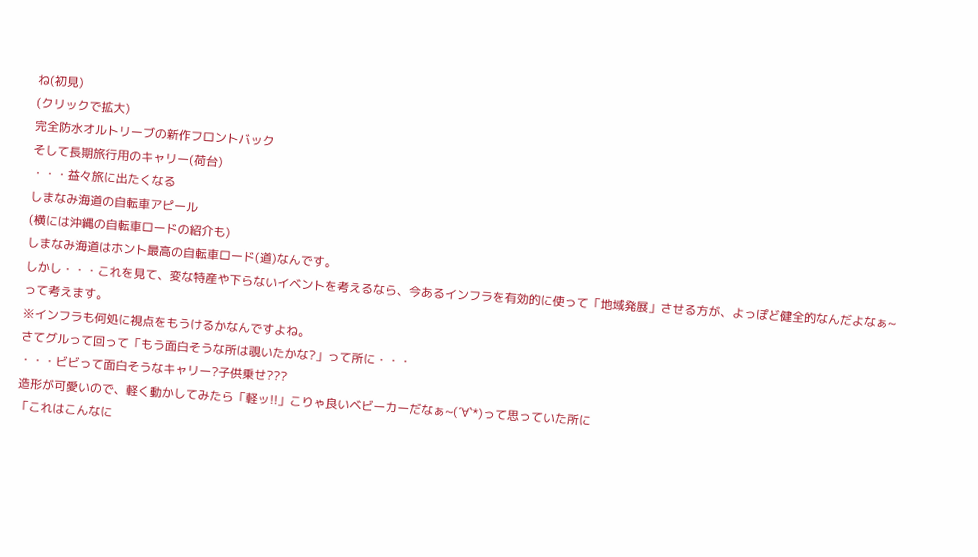ね(初見)
(クリックで拡大)
完全防水オルトリーブの新作フロントバック
そして長期旅行用のキャリー(荷台)
・・・益々旅に出たくなる
しまなみ海道の自転車アピール
(横には沖縄の自転車ロードの紹介も)
しまなみ海道はホント最高の自転車ロード(道)なんです。
しかし・・・これを見て、変な特産や下らないイベントを考えるなら、今あるインフラを有効的に使って「地域発展」させる方が、よっぽど健全的なんだよなぁ~って考えます。
※インフラも何処に視点をもうけるかなんですよね。
さてグルって回って「もう面白そうな所は覗いたかな?」って所に・・・
・・・ビビって面白そうなキャリー?子供乗せ???
造形が可愛いので、軽く動かしてみたら「軽ッ!!」こりゃ良いベビーカーだなぁ~(´∀`*)って思っていた所に
「これはこんなに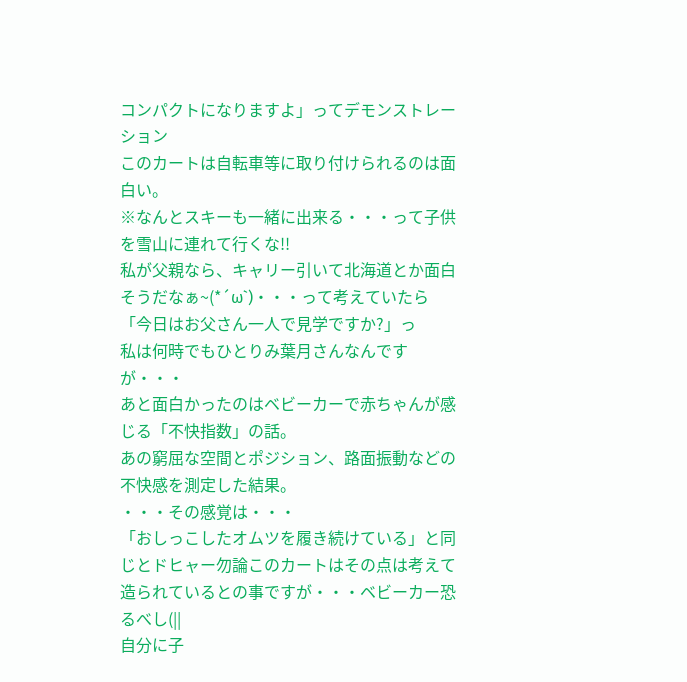コンパクトになりますよ」ってデモンストレーション
このカートは自転車等に取り付けられるのは面白い。
※なんとスキーも一緒に出来る・・・って子供を雪山に連れて行くな!!
私が父親なら、キャリー引いて北海道とか面白そうだなぁ~(*´ω`)・・・って考えていたら
「今日はお父さん一人で見学ですか?」っ
私は何時でもひとりみ葉月さんなんですが・・・
あと面白かったのはベビーカーで赤ちゃんが感じる「不快指数」の話。
あの窮屈な空間とポジション、路面振動などの不快感を測定した結果。
・・・その感覚は・・・
「おしっこしたオムツを履き続けている」と同じとドヒャー勿論このカートはその点は考えて造られているとの事ですが・・・ベビーカー恐るべし(||
自分に子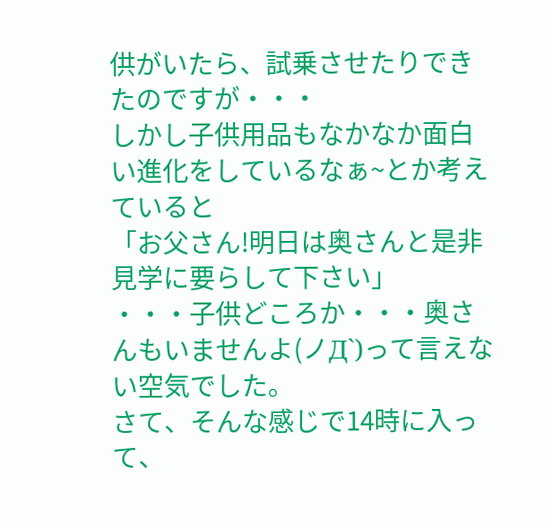供がいたら、試乗させたりできたのですが・・・
しかし子供用品もなかなか面白い進化をしているなぁ~とか考えていると
「お父さん!明日は奥さんと是非見学に要らして下さい」
・・・子供どころか・・・奥さんもいませんよ(ノД`)って言えない空気でした。
さて、そんな感じで14時に入って、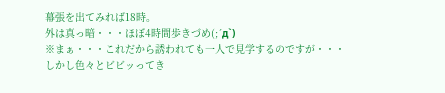幕張を出てみれば18時。
外は真っ暗・・・ほぼ4時間歩きづめ(;´д`)
※まぁ・・・これだから誘われても一人で見学するのですが・・・
しかし色々とビビッってき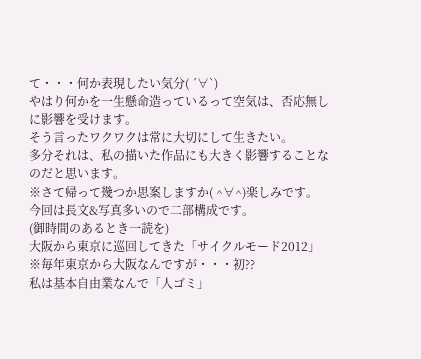て・・・何か表現したい気分( ´∀`)
やはり何かを一生懸命造っているって空気は、否応無しに影響を受けます。
そう言ったワクワクは常に大切にして生きたい。
多分それは、私の描いた作品にも大きく影響することなのだと思います。
※さて帰って幾つか思案しますか( ^∀^)楽しみです。
今回は長文&写真多いので二部構成です。
(御時間のあるとき一読を)
大阪から東京に巡回してきた「サイクルモード2012」
※毎年東京から大阪なんですが・・・初??
私は基本自由業なんで「人ゴミ」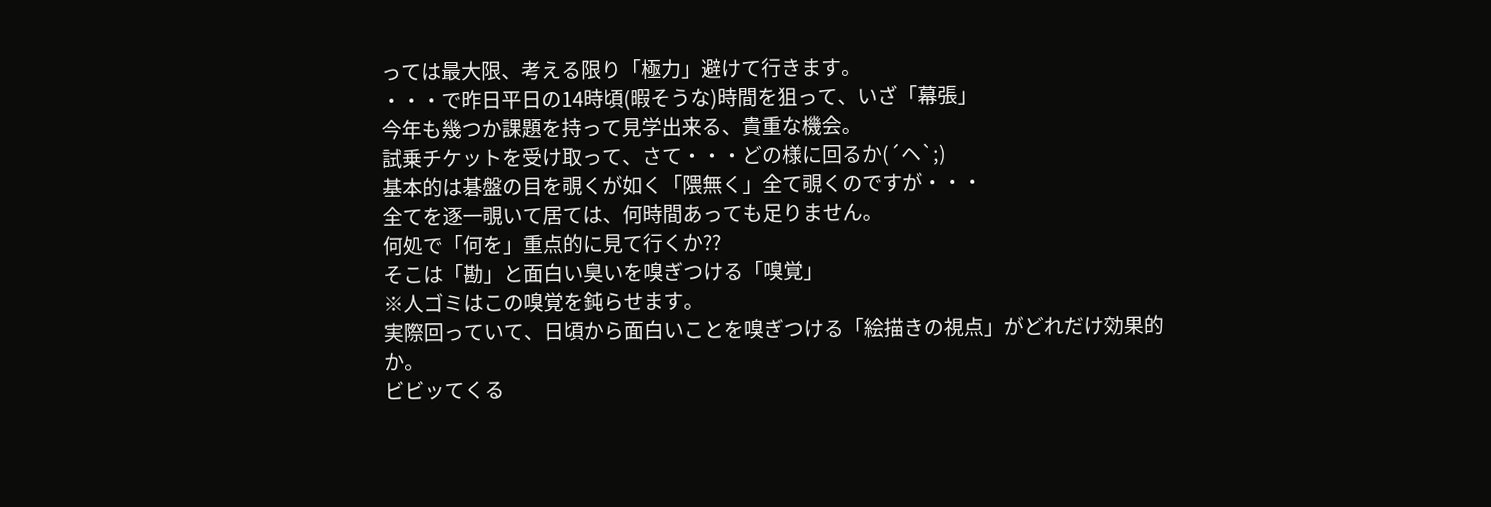っては最大限、考える限り「極力」避けて行きます。
・・・で昨日平日の14時頃(暇そうな)時間を狙って、いざ「幕張」
今年も幾つか課題を持って見学出来る、貴重な機会。
試乗チケットを受け取って、さて・・・どの様に回るか(´ヘ`;)
基本的は碁盤の目を覗くが如く「隈無く」全て覗くのですが・・・
全てを逐一覗いて居ては、何時間あっても足りません。
何処で「何を」重点的に見て行くか??
そこは「勘」と面白い臭いを嗅ぎつける「嗅覚」
※人ゴミはこの嗅覚を鈍らせます。
実際回っていて、日頃から面白いことを嗅ぎつける「絵描きの視点」がどれだけ効果的か。
ビビッてくる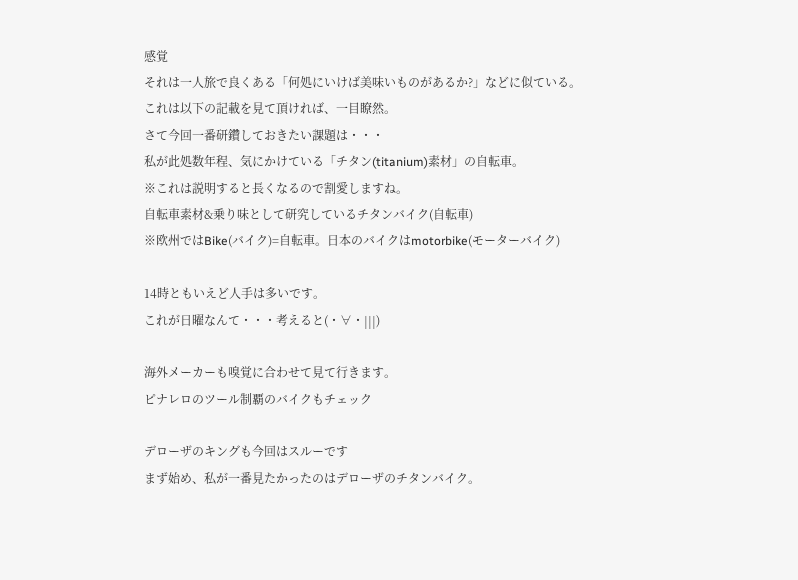感覚
それは一人旅で良くある「何処にいけば美味いものがあるか?」などに似ている。
これは以下の記載を見て頂ければ、一目瞭然。
さて今回一番研鑽しておきたい課題は・・・
私が此処数年程、気にかけている「チタン(titanium)素材」の自転車。
※これは説明すると長くなるので割愛しますね。
自転車素材&乗り味として研究しているチタンバイク(自転車)
※欧州ではBike(バイク)=自転車。日本のバイクはmotorbike(モーターバイク)

14時ともいえど人手は多いです。
これが日曜なんて・・・考えると(・∀・|||)

海外メーカーも嗅覚に合わせて見て行きます。
ピナレロのツール制覇のバイクもチェック

デローザのキングも今回はスルーです
まず始め、私が一番見たかったのはデローザのチタンバイク。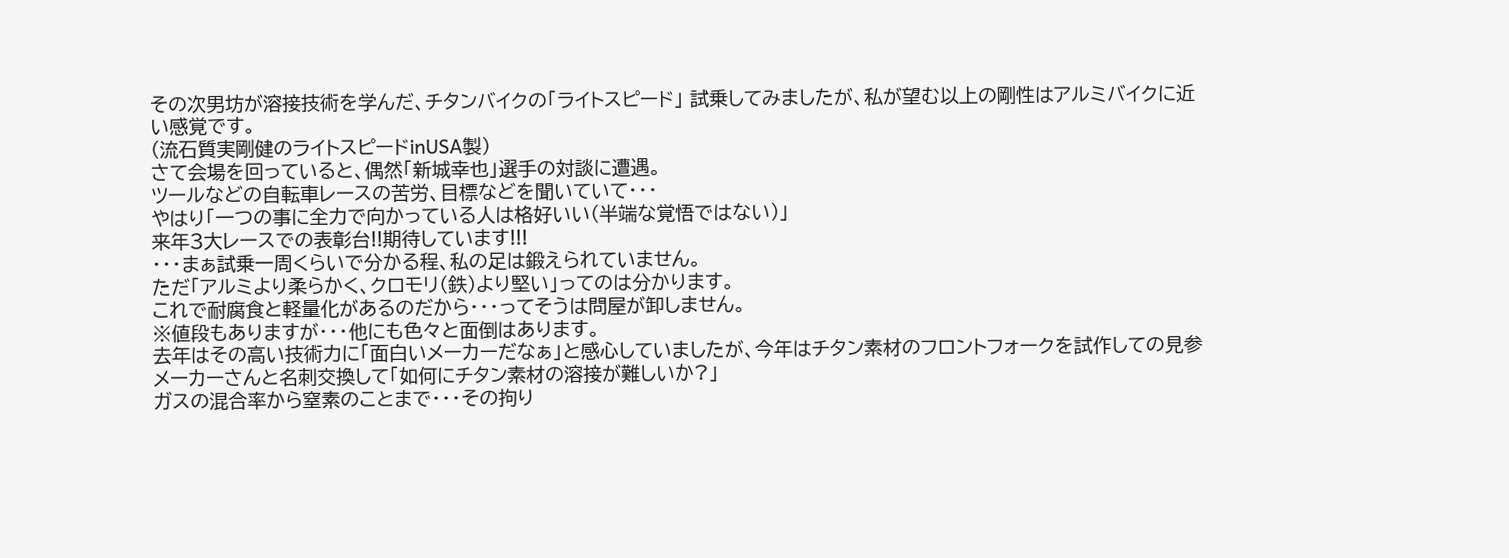その次男坊が溶接技術を学んだ、チタンバイクの「ライトスピード」 試乗してみましたが、私が望む以上の剛性はアルミバイクに近い感覚です。
(流石質実剛健のライトスピードinUSA製)
さて会場を回っていると、偶然「新城幸也」選手の対談に遭遇。
ツールなどの自転車レースの苦労、目標などを聞いていて・・・
やはり「一つの事に全力で向かっている人は格好いい(半端な覚悟ではない)」
来年3大レースでの表彰台!!期待しています!!!
・・・まぁ試乗一周くらいで分かる程、私の足は鍛えられていません。
ただ「アルミより柔らかく、クロモリ(鉄)より堅い」ってのは分かります。
これで耐腐食と軽量化があるのだから・・・ってそうは問屋が卸しません。
※値段もありますが・・・他にも色々と面倒はあります。
去年はその高い技術力に「面白いメーカーだなぁ」と感心していましたが、今年はチタン素材のフロントフォークを試作しての見参
メーカーさんと名刺交換して「如何にチタン素材の溶接が難しいか?」
ガスの混合率から窒素のことまで・・・その拘り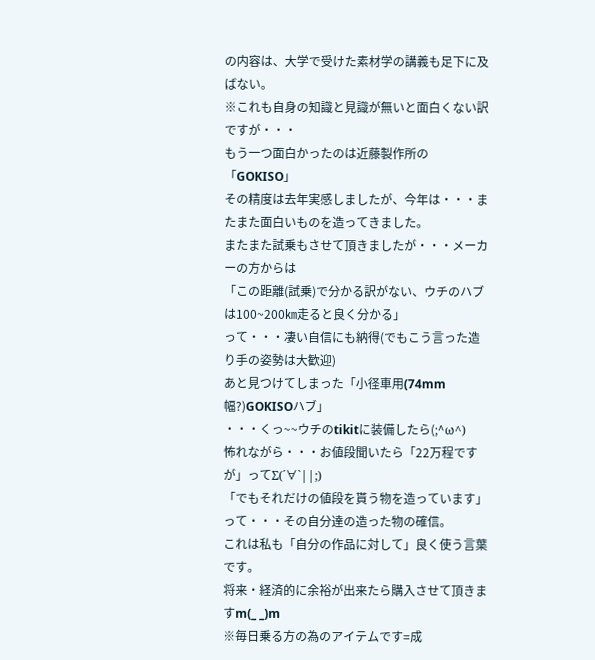の内容は、大学で受けた素材学の講義も足下に及ばない。
※これも自身の知識と見識が無いと面白くない訳ですが・・・
もう一つ面白かったのは近藤製作所の「GOKISO」
その精度は去年実感しましたが、今年は・・・またまた面白いものを造ってきました。
またまた試乗もさせて頂きましたが・・・メーカーの方からは
「この距離(試乗)で分かる訳がない、ウチのハブは100~200㎞走ると良く分かる」
って・・・凄い自信にも納得(でもこう言った造り手の姿勢は大歓迎)
あと見つけてしまった「小径車用(74mm幅?)GOKISOハブ」
・・・くっ~~ウチのtikitに装備したら(;^ω^)
怖れながら・・・お値段聞いたら「22万程ですが」ってΣ(´∀`||;)
「でもそれだけの値段を貰う物を造っています」って・・・その自分達の造った物の確信。
これは私も「自分の作品に対して」良く使う言葉です。
将来・経済的に余裕が出来たら購入させて頂きますm(_ _)m
※毎日乗る方の為のアイテムです=成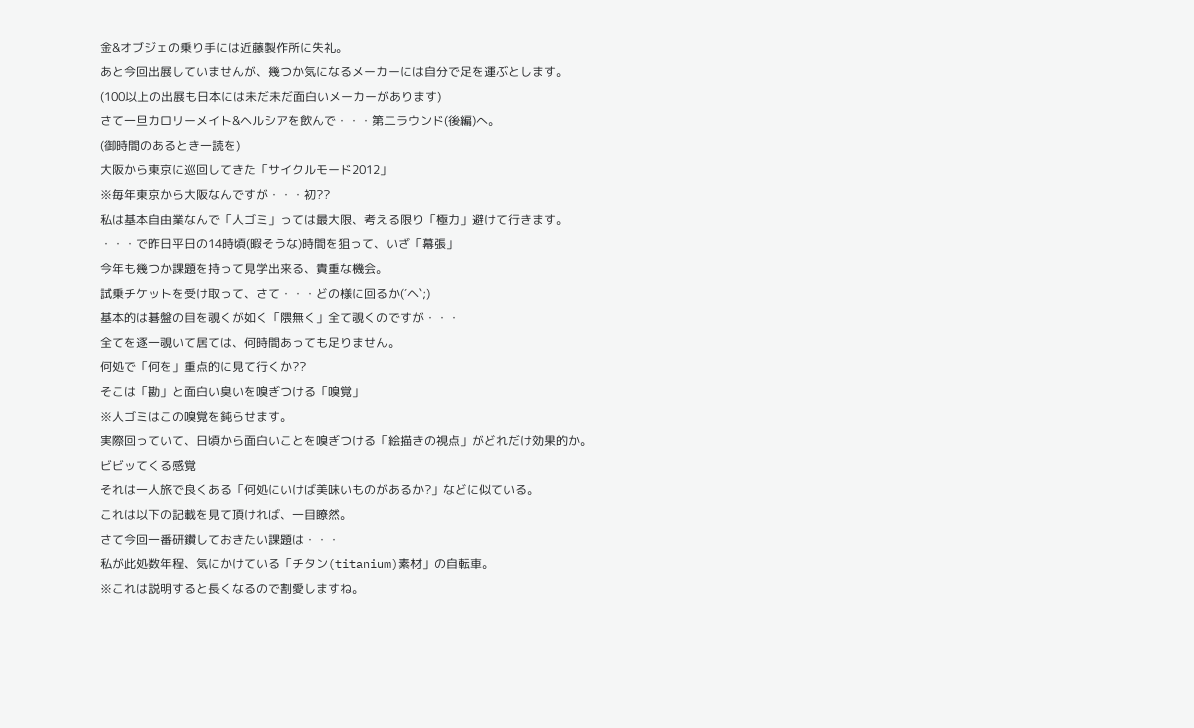金&オブジェの乗り手には近藤製作所に失礼。
あと今回出展していませんが、幾つか気になるメーカーには自分で足を運ぶとします。
(100以上の出展も日本には未だ未だ面白いメーカーがあります)
さて一旦カロリーメイト&ヘルシアを飲んで・・・第二ラウンド(後編)へ。
(御時間のあるとき一読を)
大阪から東京に巡回してきた「サイクルモード2012」
※毎年東京から大阪なんですが・・・初??
私は基本自由業なんで「人ゴミ」っては最大限、考える限り「極力」避けて行きます。
・・・で昨日平日の14時頃(暇そうな)時間を狙って、いざ「幕張」
今年も幾つか課題を持って見学出来る、貴重な機会。
試乗チケットを受け取って、さて・・・どの様に回るか(´ヘ`;)
基本的は碁盤の目を覗くが如く「隈無く」全て覗くのですが・・・
全てを逐一覗いて居ては、何時間あっても足りません。
何処で「何を」重点的に見て行くか??
そこは「勘」と面白い臭いを嗅ぎつける「嗅覚」
※人ゴミはこの嗅覚を鈍らせます。
実際回っていて、日頃から面白いことを嗅ぎつける「絵描きの視点」がどれだけ効果的か。
ビビッてくる感覚
それは一人旅で良くある「何処にいけば美味いものがあるか?」などに似ている。
これは以下の記載を見て頂ければ、一目瞭然。
さて今回一番研鑽しておきたい課題は・・・
私が此処数年程、気にかけている「チタン(titanium)素材」の自転車。
※これは説明すると長くなるので割愛しますね。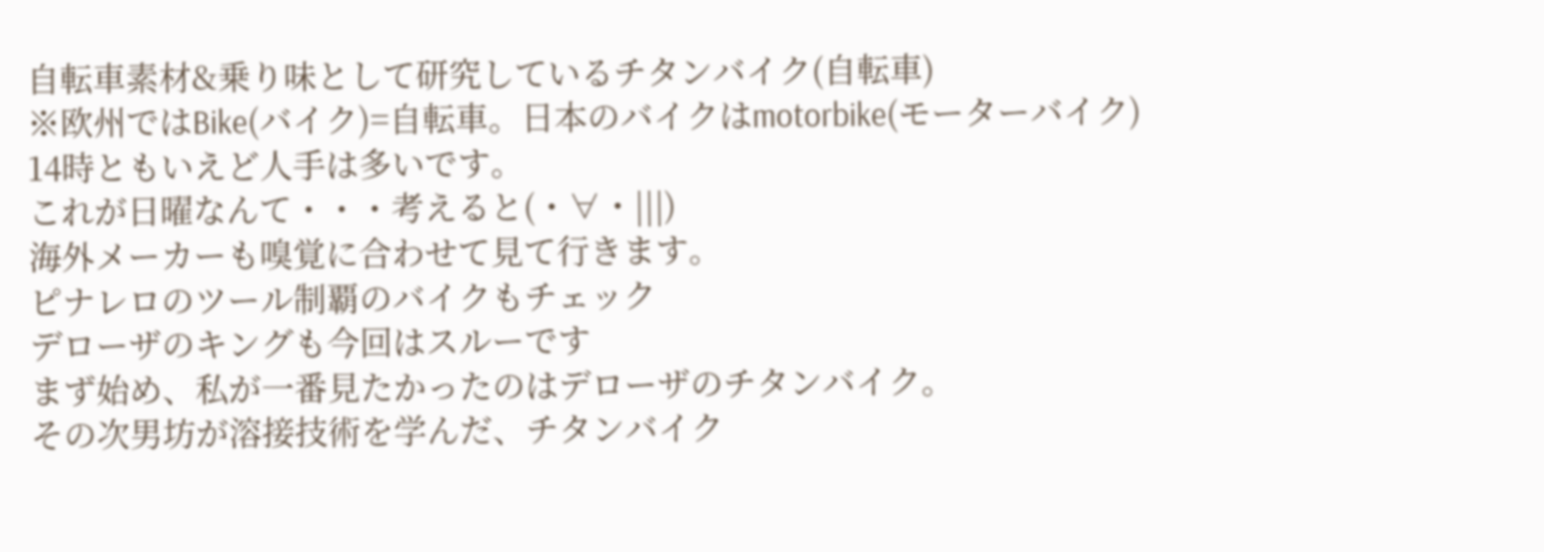自転車素材&乗り味として研究しているチタンバイク(自転車)
※欧州ではBike(バイク)=自転車。日本のバイクはmotorbike(モーターバイク)
14時ともいえど人手は多いです。
これが日曜なんて・・・考えると(・∀・|||)
海外メーカーも嗅覚に合わせて見て行きます。
ピナレロのツール制覇のバイクもチェック
デローザのキングも今回はスルーです
まず始め、私が一番見たかったのはデローザのチタンバイク。
その次男坊が溶接技術を学んだ、チタンバイク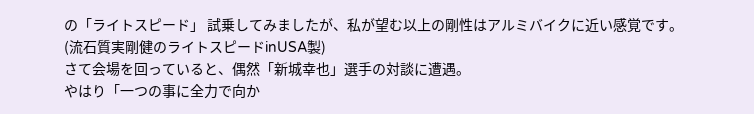の「ライトスピード」 試乗してみましたが、私が望む以上の剛性はアルミバイクに近い感覚です。
(流石質実剛健のライトスピードinUSA製)
さて会場を回っていると、偶然「新城幸也」選手の対談に遭遇。
やはり「一つの事に全力で向か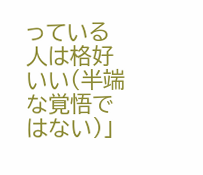っている人は格好いい(半端な覚悟ではない)」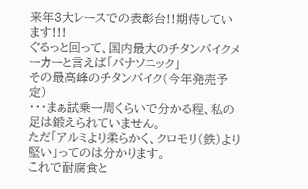来年3大レースでの表彰台!!期待しています!!!
ぐるっと回って、国内最大のチタンバイクメーカーと言えば「パナソニック」
その最高峰のチタンバイク(今年発売予定)
・・・まぁ試乗一周くらいで分かる程、私の足は鍛えられていません。
ただ「アルミより柔らかく、クロモリ(鉄)より堅い」ってのは分かります。
これで耐腐食と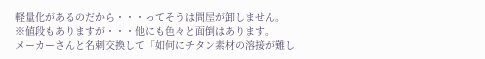軽量化があるのだから・・・ってそうは問屋が卸しません。
※値段もありますが・・・他にも色々と面倒はあります。
メーカーさんと名刺交換して「如何にチタン素材の溶接が難し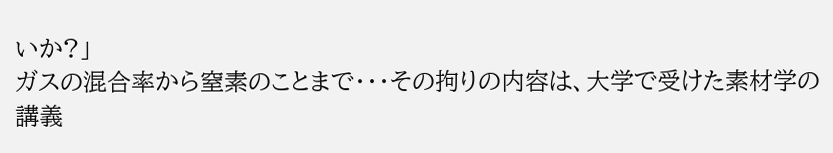いか?」
ガスの混合率から窒素のことまで・・・その拘りの内容は、大学で受けた素材学の講義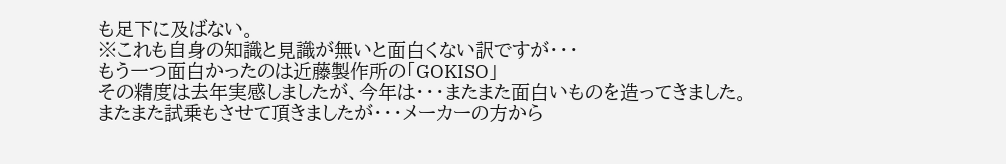も足下に及ばない。
※これも自身の知識と見識が無いと面白くない訳ですが・・・
もう一つ面白かったのは近藤製作所の「GOKISO」
その精度は去年実感しましたが、今年は・・・またまた面白いものを造ってきました。
またまた試乗もさせて頂きましたが・・・メーカーの方から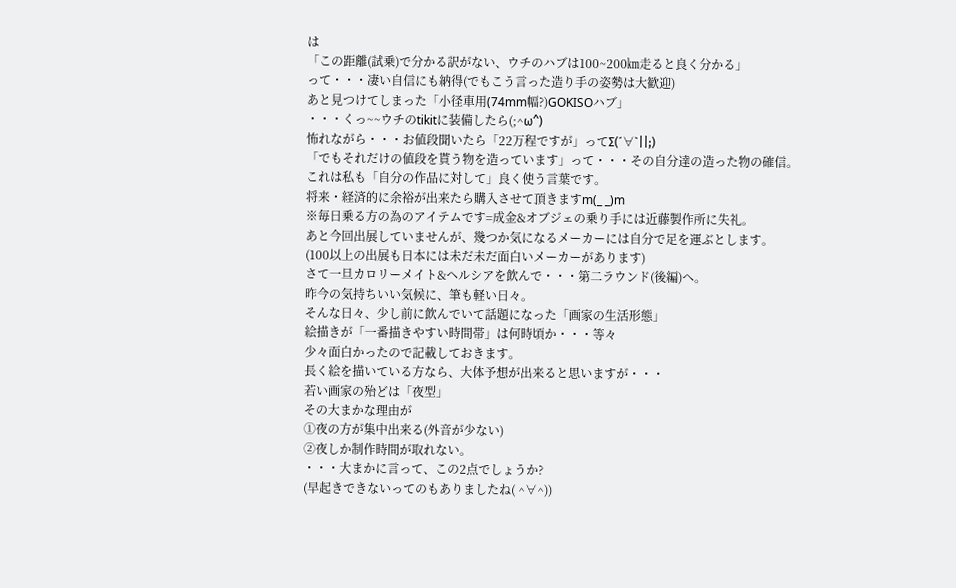は
「この距離(試乗)で分かる訳がない、ウチのハブは100~200㎞走ると良く分かる」
って・・・凄い自信にも納得(でもこう言った造り手の姿勢は大歓迎)
あと見つけてしまった「小径車用(74mm幅?)GOKISOハブ」
・・・くっ~~ウチのtikitに装備したら(;^ω^)
怖れながら・・・お値段聞いたら「22万程ですが」ってΣ(´∀`||;)
「でもそれだけの値段を貰う物を造っています」って・・・その自分達の造った物の確信。
これは私も「自分の作品に対して」良く使う言葉です。
将来・経済的に余裕が出来たら購入させて頂きますm(_ _)m
※毎日乗る方の為のアイテムです=成金&オブジェの乗り手には近藤製作所に失礼。
あと今回出展していませんが、幾つか気になるメーカーには自分で足を運ぶとします。
(100以上の出展も日本には未だ未だ面白いメーカーがあります)
さて一旦カロリーメイト&ヘルシアを飲んで・・・第二ラウンド(後編)へ。
昨今の気持ちいい気候に、筆も軽い日々。
そんな日々、少し前に飲んでいて話題になった「画家の生活形態」
絵描きが「一番描きやすい時間帯」は何時頃か・・・等々
少々面白かったので記載しておきます。
長く絵を描いている方なら、大体予想が出来ると思いますが・・・
若い画家の殆どは「夜型」
その大まかな理由が
①夜の方が集中出来る(外音が少ない)
②夜しか制作時間が取れない。
・・・大まかに言って、この2点でしょうか?
(早起きできないってのもありましたね( ^∀^))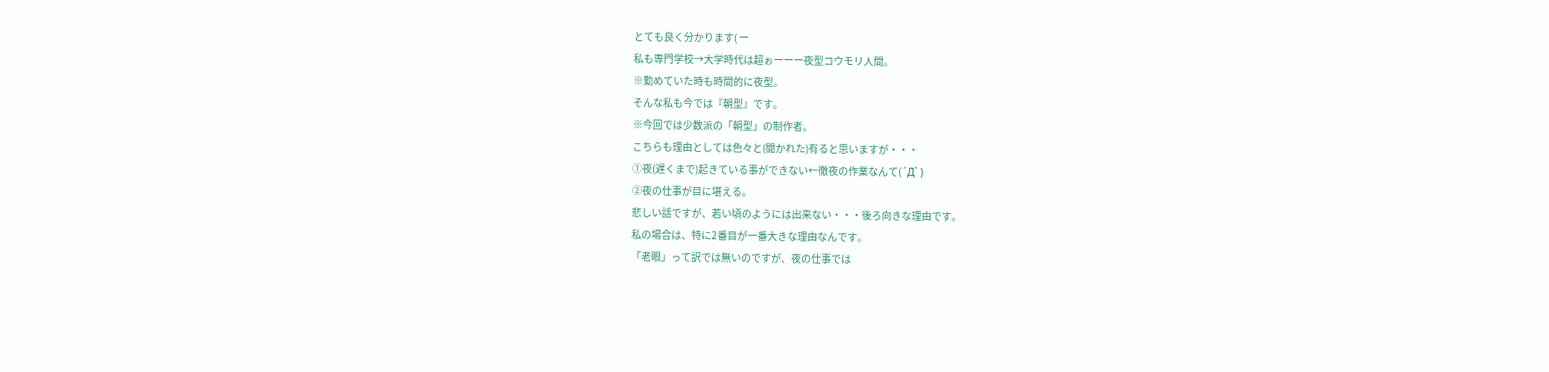とても良く分かります( ー
私も専門学校→大学時代は超ぉーーー夜型コウモリ人間。
※勤めていた時も時間的に夜型。
そんな私も今では『朝型』です。
※今回では少数派の「朝型」の制作者。
こちらも理由としては色々と(聞かれた)有ると思いますが・・・
①夜(遅くまで)起きている事ができない←徹夜の作業なんて(´Д` )
②夜の仕事が目に堪える。
悲しい話ですが、若い頃のようには出来ない・・・後ろ向きな理由です。
私の場合は、特に2番目が一番大きな理由なんです。
「老眼」って訳では無いのですが、夜の仕事では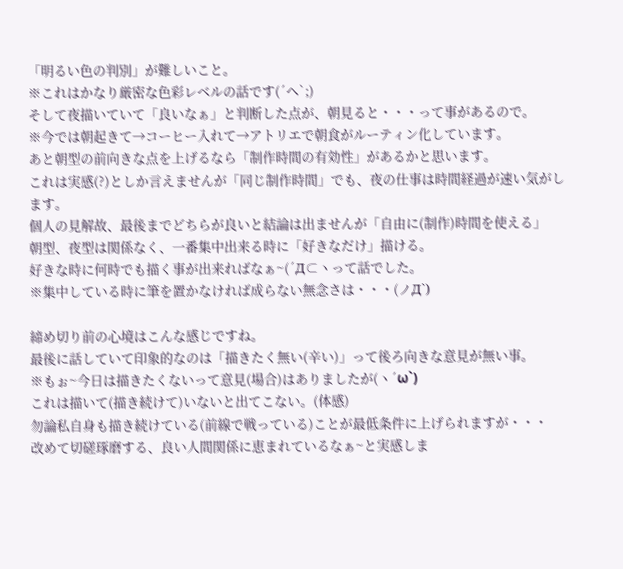「明るい色の判別」が難しいこと。
※これはかなり厳密な色彩レベルの話です(´ヘ`;)
そして夜描いていて「良いなぁ」と判断した点が、朝見ると・・・って事があるので。
※今では朝起きて→コーヒー入れて→アトリエで朝食がルーティン化しています。
あと朝型の前向きな点を上げるなら「制作時間の有効性」があるかと思います。
これは実感(?)としか言えませんが「同じ制作時間」でも、夜の仕事は時間経過が速い気がします。
個人の見解故、最後までどちらが良いと結論は出ませんが「自由に(制作)時間を使える」
朝型、夜型は関係なく、一番集中出来る時に「好きなだけ」描ける。
好きな時に何時でも描く事が出来ればなぁ~(´Д⊂ヽって話でした。
※集中している時に筆を置かなければ成らない無念さは・・・(ノД`)

締め切り前の心境はこんな感じですね。
最後に話していて印象的なのは「描きたく無い(辛い)」って後ろ向きな意見が無い事。
※もぉ~今日は描きたくないって意見(場合)はありましたが(ヽ´ω`)
これは描いて(描き続けて)いないと出てこない。(体感)
勿論私自身も描き続けている(前線で戦っている)ことが最低条件に上げられますが・・・
改めて切磋琢磨する、良い人間関係に恵まれているなぁ~と実感しま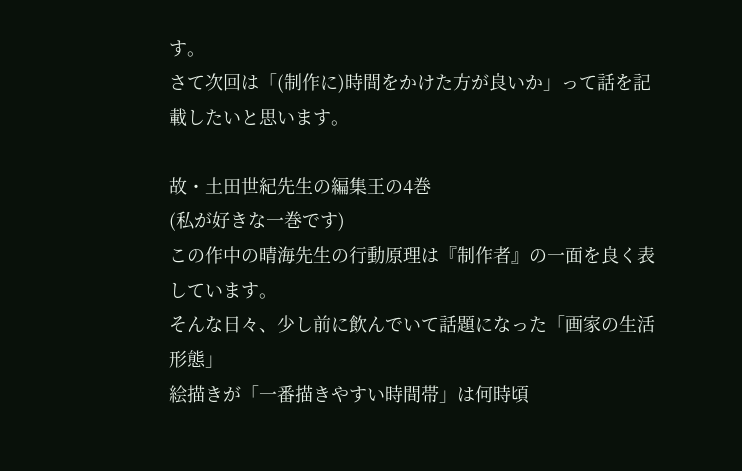す。
さて次回は「(制作に)時間をかけた方が良いか」って話を記載したいと思います。

故・土田世紀先生の編集王の4巻
(私が好きな一巻です)
この作中の晴海先生の行動原理は『制作者』の一面を良く表しています。
そんな日々、少し前に飲んでいて話題になった「画家の生活形態」
絵描きが「一番描きやすい時間帯」は何時頃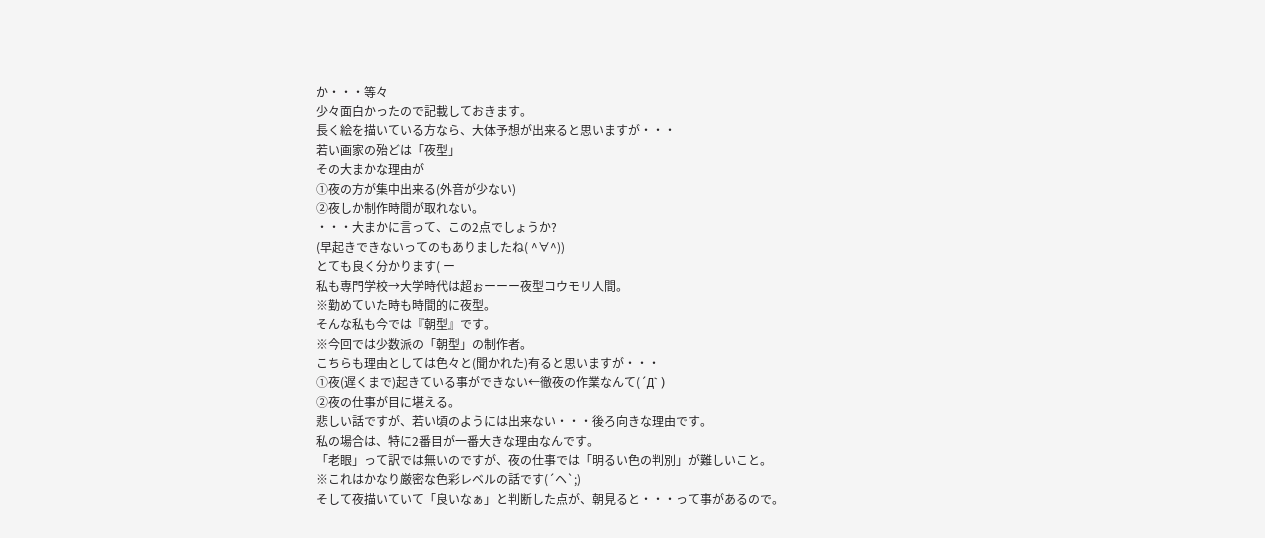か・・・等々
少々面白かったので記載しておきます。
長く絵を描いている方なら、大体予想が出来ると思いますが・・・
若い画家の殆どは「夜型」
その大まかな理由が
①夜の方が集中出来る(外音が少ない)
②夜しか制作時間が取れない。
・・・大まかに言って、この2点でしょうか?
(早起きできないってのもありましたね( ^∀^))
とても良く分かります( ー
私も専門学校→大学時代は超ぉーーー夜型コウモリ人間。
※勤めていた時も時間的に夜型。
そんな私も今では『朝型』です。
※今回では少数派の「朝型」の制作者。
こちらも理由としては色々と(聞かれた)有ると思いますが・・・
①夜(遅くまで)起きている事ができない←徹夜の作業なんて(´Д` )
②夜の仕事が目に堪える。
悲しい話ですが、若い頃のようには出来ない・・・後ろ向きな理由です。
私の場合は、特に2番目が一番大きな理由なんです。
「老眼」って訳では無いのですが、夜の仕事では「明るい色の判別」が難しいこと。
※これはかなり厳密な色彩レベルの話です(´ヘ`;)
そして夜描いていて「良いなぁ」と判断した点が、朝見ると・・・って事があるので。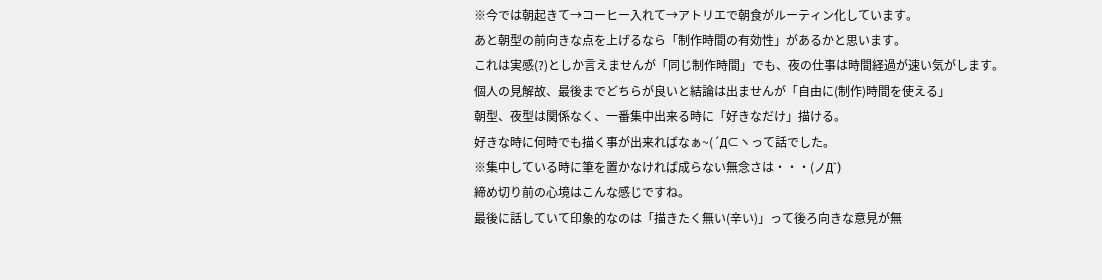※今では朝起きて→コーヒー入れて→アトリエで朝食がルーティン化しています。
あと朝型の前向きな点を上げるなら「制作時間の有効性」があるかと思います。
これは実感(?)としか言えませんが「同じ制作時間」でも、夜の仕事は時間経過が速い気がします。
個人の見解故、最後までどちらが良いと結論は出ませんが「自由に(制作)時間を使える」
朝型、夜型は関係なく、一番集中出来る時に「好きなだけ」描ける。
好きな時に何時でも描く事が出来ればなぁ~(´Д⊂ヽって話でした。
※集中している時に筆を置かなければ成らない無念さは・・・(ノД`)
締め切り前の心境はこんな感じですね。
最後に話していて印象的なのは「描きたく無い(辛い)」って後ろ向きな意見が無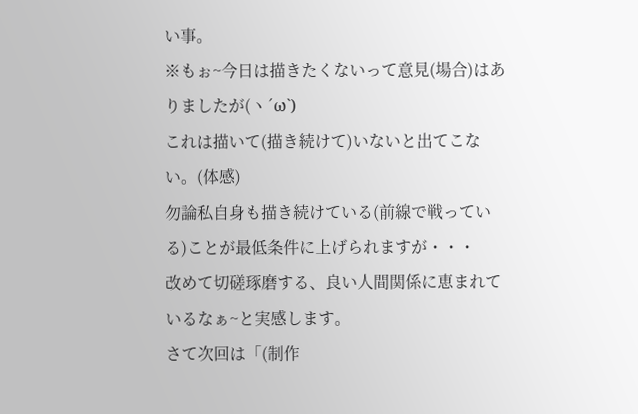い事。
※もぉ~今日は描きたくないって意見(場合)はありましたが(ヽ´ω`)
これは描いて(描き続けて)いないと出てこない。(体感)
勿論私自身も描き続けている(前線で戦っている)ことが最低条件に上げられますが・・・
改めて切磋琢磨する、良い人間関係に恵まれているなぁ~と実感します。
さて次回は「(制作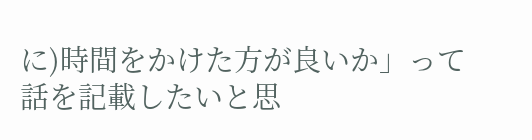に)時間をかけた方が良いか」って話を記載したいと思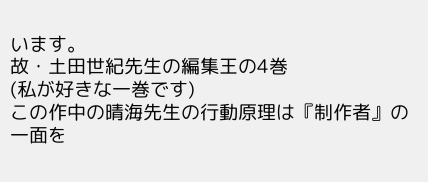います。
故・土田世紀先生の編集王の4巻
(私が好きな一巻です)
この作中の晴海先生の行動原理は『制作者』の一面を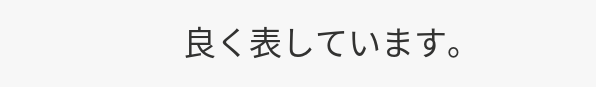良く表しています。